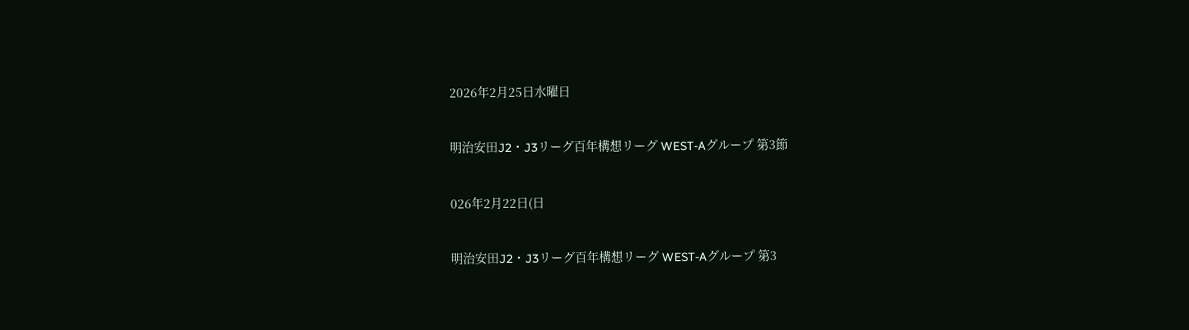2026年2月25日水曜日

明治安田J2・J3リーグ百年構想リーグ WEST-Aグループ 第3節

026年2月22日(日

明治安田J2・J3リーグ百年構想リーグ WEST-Aグループ 第3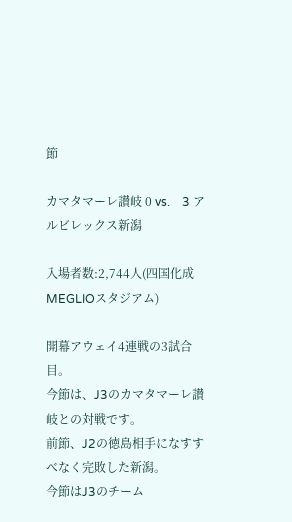節

カマタマーレ讃岐 0 vs.    3 アルビレックス新潟

入場者数:2,744人(四国化成MEGLIOスタジアム)

開幕アウェイ4連戦の3試合目。
今節は、J3のカマタマーレ讃岐との対戦です。
前節、J2の徳島相手になすすべなく完敗した新潟。
今節はJ3のチーム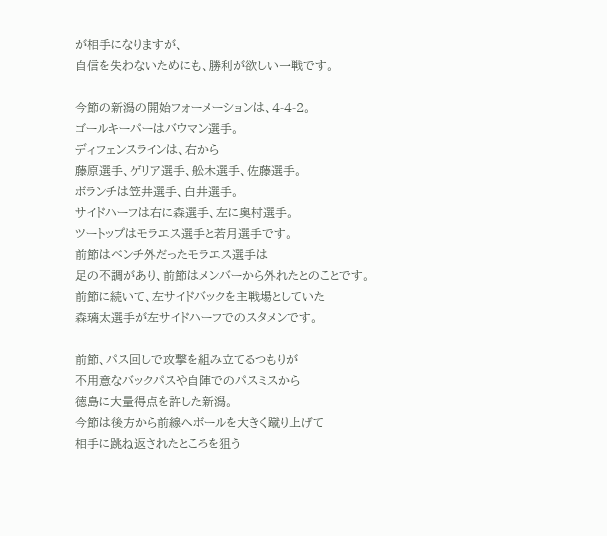が相手になりますが、
自信を失わないためにも、勝利が欲しい一戦です。

今節の新潟の開始フォーメーションは、4-4-2。
ゴールキーパーはバウマン選手。
ディフェンスラインは、右から
藤原選手、ゲリア選手、舩木選手、佐藤選手。
ボランチは笠井選手、白井選手。
サイドハーフは右に森選手、左に奥村選手。
ツートップはモラエス選手と若月選手です。
前節はベンチ外だったモラエス選手は
足の不調があり、前節はメンバーから外れたとのことです。
前節に続いて、左サイドバックを主戦場としていた
森璃太選手が左サイドハーフでのスタメンです。

前節、パス回しで攻撃を組み立てるつもりが
不用意なバックパスや自陣でのパスミスから
徳島に大量得点を許した新潟。
今節は後方から前線へボールを大きく蹴り上げて
相手に跳ね返されたところを狙う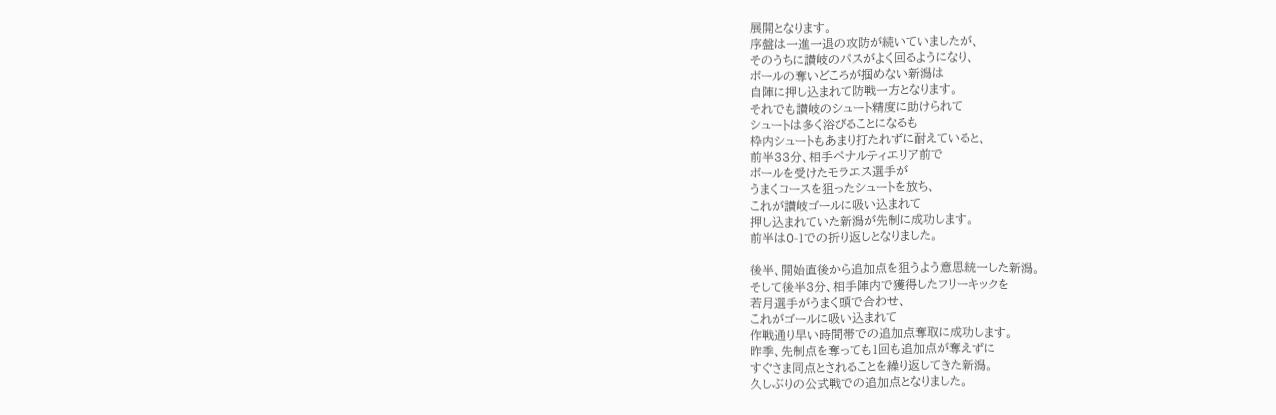展開となります。
序盤は一進一退の攻防が続いていましたが、
そのうちに讃岐のパスがよく回るようになり、
ボールの奪いどころが掴めない新潟は
自陣に押し込まれて防戦一方となります。
それでも讃岐のシュート精度に助けられて
シュートは多く浴びることになるも
枠内シュートもあまり打たれずに耐えていると、
前半33分、相手ペナルティエリア前で
ボールを受けたモラエス選手が
うまくコースを狙ったシュートを放ち、
これが讃岐ゴールに吸い込まれて
押し込まれていた新潟が先制に成功します。
前半は0-1での折り返しとなりました。

後半、開始直後から追加点を狙うよう意思統一した新潟。
そして後半3分、相手陣内で獲得したフリーキックを
若月選手がうまく頭で合わせ、
これがゴールに吸い込まれて
作戦通り早い時間帯での追加点奪取に成功します。
昨季、先制点を奪っても1回も追加点が奪えずに
すぐさま同点とされることを繰り返してきた新潟。
久しぶりの公式戦での追加点となりました。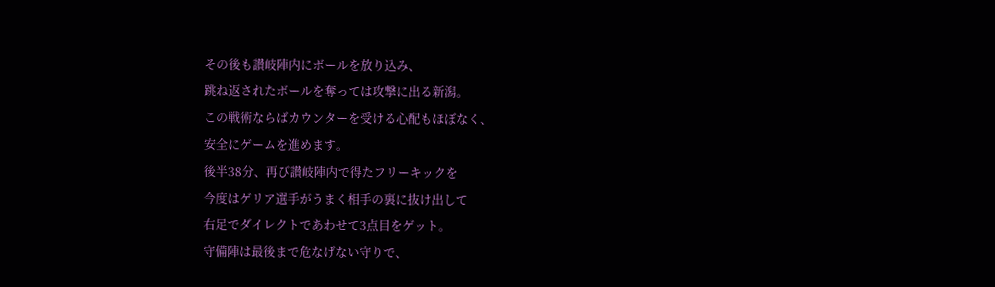その後も讃岐陣内にボールを放り込み、
跳ね返されたボールを奪っては攻撃に出る新潟。
この戦術ならばカウンターを受ける心配もほぼなく、
安全にゲームを進めます。
後半38分、再び讃岐陣内で得たフリーキックを
今度はゲリア選手がうまく相手の裏に抜け出して
右足でダイレクトであわせて3点目をゲット。
守備陣は最後まで危なげない守りで、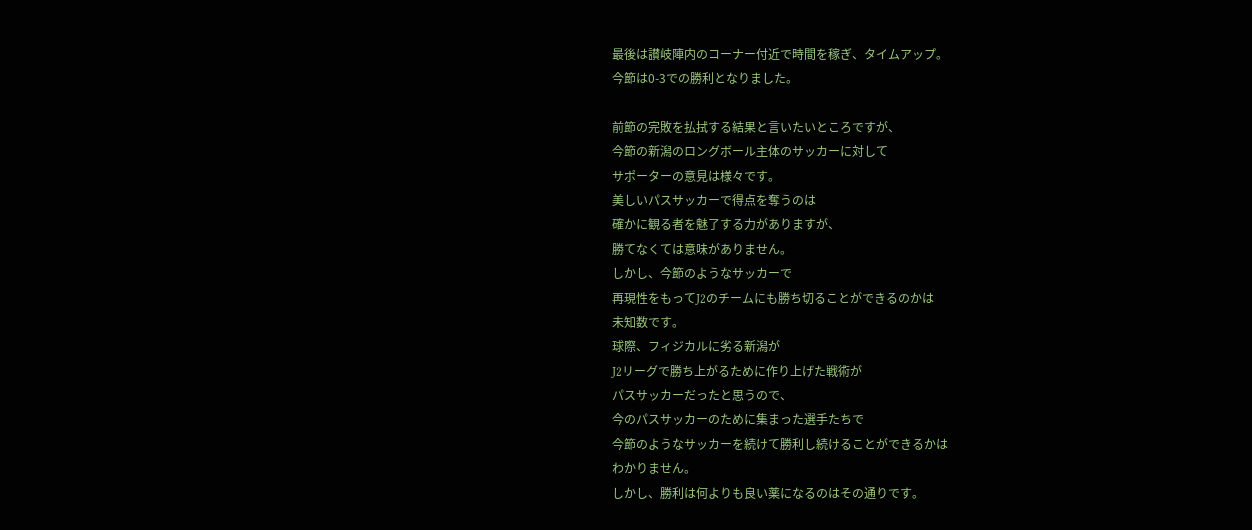最後は讃岐陣内のコーナー付近で時間を稼ぎ、タイムアップ。
今節は0-3での勝利となりました。

前節の完敗を払拭する結果と言いたいところですが、
今節の新潟のロングボール主体のサッカーに対して
サポーターの意見は様々です。
美しいパスサッカーで得点を奪うのは
確かに観る者を魅了する力がありますが、
勝てなくては意味がありません。
しかし、今節のようなサッカーで
再現性をもってJ2のチームにも勝ち切ることができるのかは
未知数です。
球際、フィジカルに劣る新潟が
J2リーグで勝ち上がるために作り上げた戦術が
パスサッカーだったと思うので、
今のパスサッカーのために集まった選手たちで
今節のようなサッカーを続けて勝利し続けることができるかは
わかりません。
しかし、勝利は何よりも良い薬になるのはその通りです。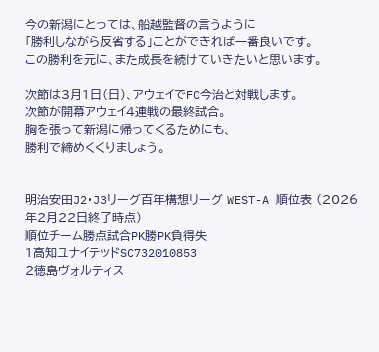今の新潟にとっては、船越監督の言うように
「勝利しながら反省する」ことができれば一番良いです。
この勝利を元に、また成長を続けていきたいと思います。

次節は3月1日(日)、アウェイでFC今治と対戦します。
次節が開幕アウェイ4連戦の最終試合。
胸を張って新潟に帰ってくるためにも、
勝利で締めくくりましょう。


明治安田J2・J3リーグ百年構想リーグ WEST-A 順位表 (2026年2月22日終了時点)
順位チーム勝点試合PK勝PK負得失
1高知ユナイテッドSC732010853
2徳島ヴォルティス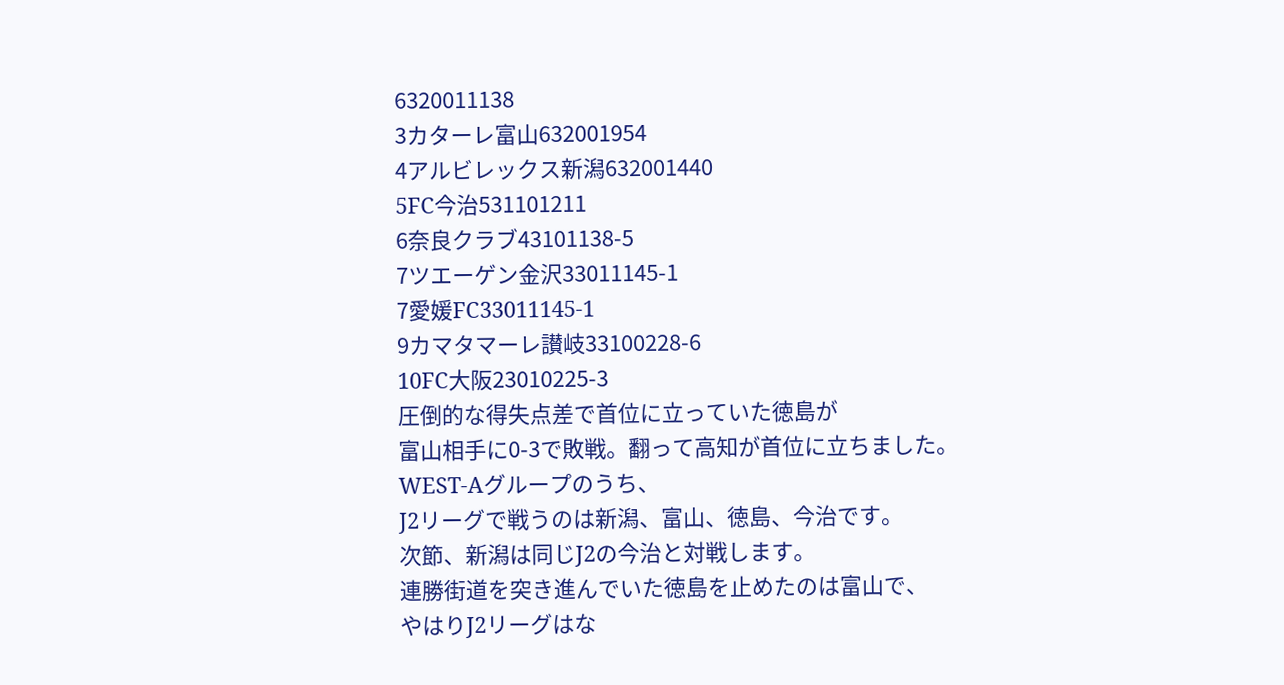6320011138
3カターレ富山632001954
4アルビレックス新潟632001440
5FC今治531101211
6奈良クラブ43101138-5
7ツエーゲン金沢33011145-1
7愛媛FC33011145-1
9カマタマーレ讃岐33100228-6
10FC大阪23010225-3
圧倒的な得失点差で首位に立っていた徳島が
富山相手に0-3で敗戦。翻って高知が首位に立ちました。
WEST-Aグループのうち、
J2リーグで戦うのは新潟、富山、徳島、今治です。
次節、新潟は同じJ2の今治と対戦します。
連勝街道を突き進んでいた徳島を止めたのは富山で、
やはりJ2リーグはな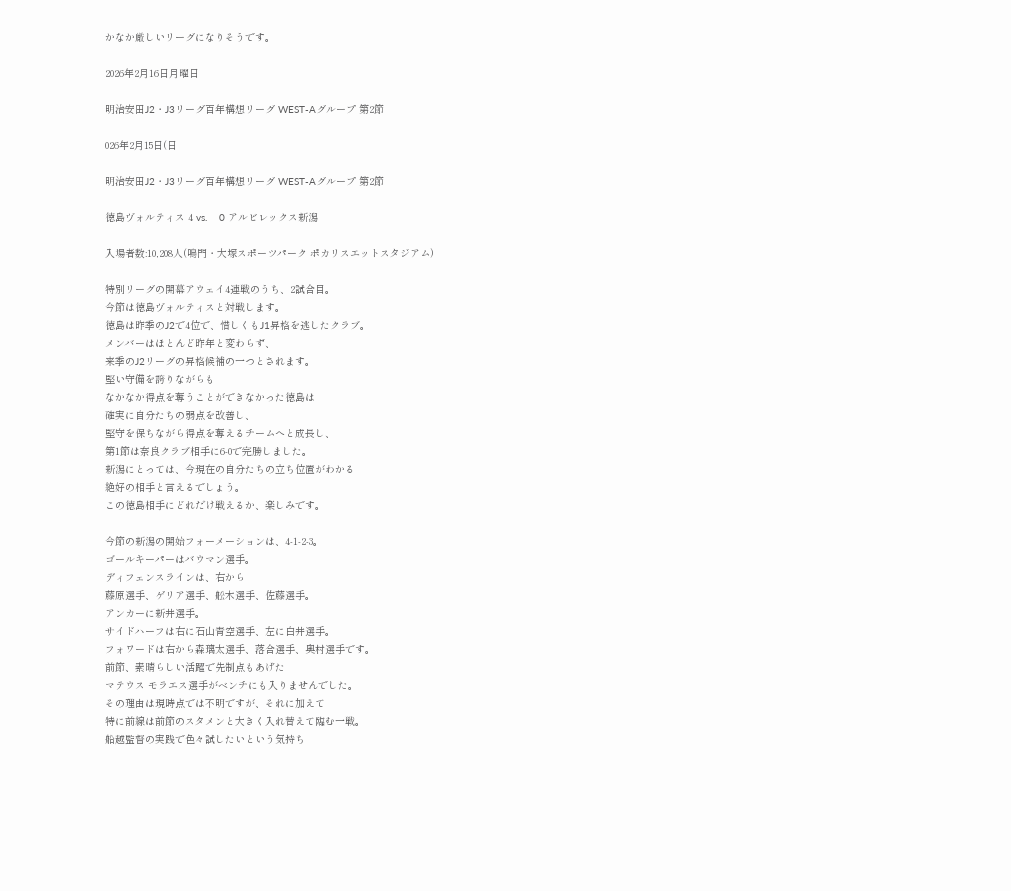かなか厳しいリーグになりそうです。

2026年2月16日月曜日

明治安田J2・J3リーグ百年構想リーグ WEST-Aグループ 第2節

026年2月15日(日

明治安田J2・J3リーグ百年構想リーグ WEST-Aグループ 第2節

徳島ヴォルティス 4 vs.    0 アルビレックス新潟

入場者数:10,208人(鳴門・大塚スポーツパーク ポカリスエットスタジアム)

特別リーグの開幕アウェイ4連戦のうち、2試合目。
今節は徳島ヴォルティスと対戦します。
徳島は昨季のJ2で4位で、惜しくもJ1昇格を逃したクラブ。
メンバーはほとんど昨年と変わらず、
来季のJ2リーグの昇格候補の一つとされます。
堅い守備を誇りながらも
なかなか得点を奪うことができなかった徳島は
確実に自分たちの弱点を改善し、
堅守を保ちながら得点を奪えるチームへと成長し、
第1節は奈良クラブ相手に6-0で完勝しました。
新潟にとっては、今現在の自分たちの立ち位置がわかる
絶好の相手と言えるでしょう。
この徳島相手にどれだけ戦えるか、楽しみです。

今節の新潟の開始フォーメーションは、4-1-2-3。
ゴールキーパーはバウマン選手。
ディフェンスラインは、右から
藤原選手、ゲリア選手、舩木選手、佐藤選手。
アンカーに新井選手。
サイドハーフは右に石山青空選手、左に白井選手。
フォワードは右から森璃太選手、落合選手、奥村選手です。
前節、素晴らしい活躍で先制点もあげた
マテウス モラエス選手がベンチにも入りませんでした。
その理由は現時点では不明ですが、それに加えて
特に前線は前節のスタメンと大きく入れ替えて臨む一戦。
船越監督の実践で色々試したいという気持ち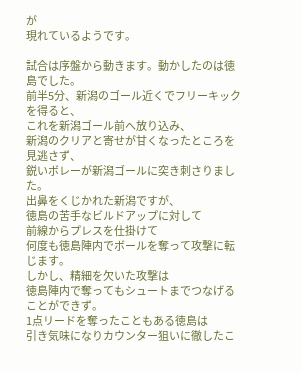が
現れているようです。

試合は序盤から動きます。動かしたのは徳島でした。
前半5分、新潟のゴール近くでフリーキックを得ると、
これを新潟ゴール前へ放り込み、
新潟のクリアと寄せが甘くなったところを見逃さず、
鋭いボレーが新潟ゴールに突き刺さりました。
出鼻をくじかれた新潟ですが、
徳島の苦手なビルドアップに対して
前線からプレスを仕掛けて
何度も徳島陣内でボールを奪って攻撃に転じます。
しかし、精細を欠いた攻撃は
徳島陣内で奪ってもシュートまでつなげることができず。
1点リードを奪ったこともある徳島は
引き気味になりカウンター狙いに徹したこ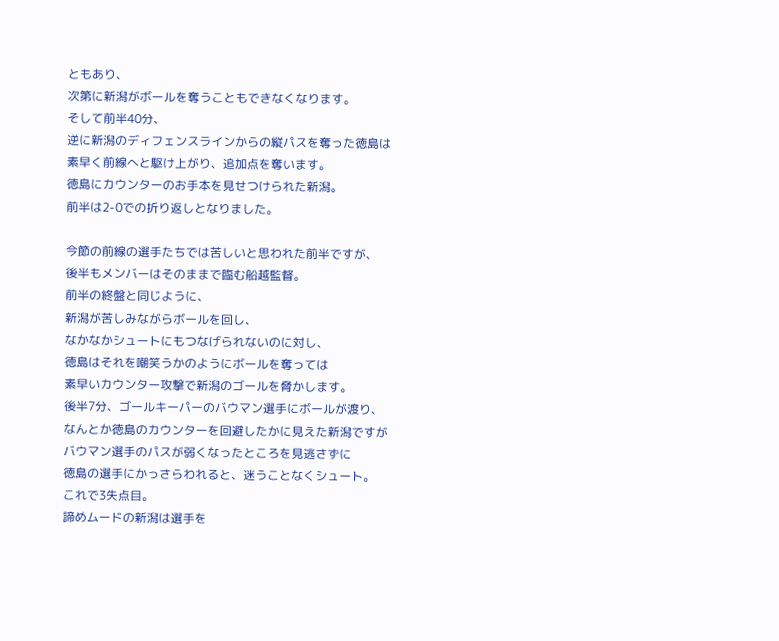ともあり、
次第に新潟がボールを奪うこともできなくなります。
そして前半40分、
逆に新潟のディフェンスラインからの縦パスを奪った徳島は
素早く前線へと駆け上がり、追加点を奪います。
徳島にカウンターのお手本を見せつけられた新潟。
前半は2-0での折り返しとなりました。

今節の前線の選手たちでは苦しいと思われた前半ですが、
後半もメンバーはそのままで臨む船越監督。
前半の終盤と同じように、
新潟が苦しみながらボールを回し、
なかなかシュートにもつなげられないのに対し、
徳島はそれを嘲笑うかのようにボールを奪っては
素早いカウンター攻撃で新潟のゴールを脅かします。
後半7分、ゴールキーパーのバウマン選手にボールが渡り、
なんとか徳島のカウンターを回避したかに見えた新潟ですが
バウマン選手のパスが弱くなったところを見逃さずに
徳島の選手にかっさらわれると、迷うことなくシュート。
これで3失点目。
諦めムードの新潟は選手を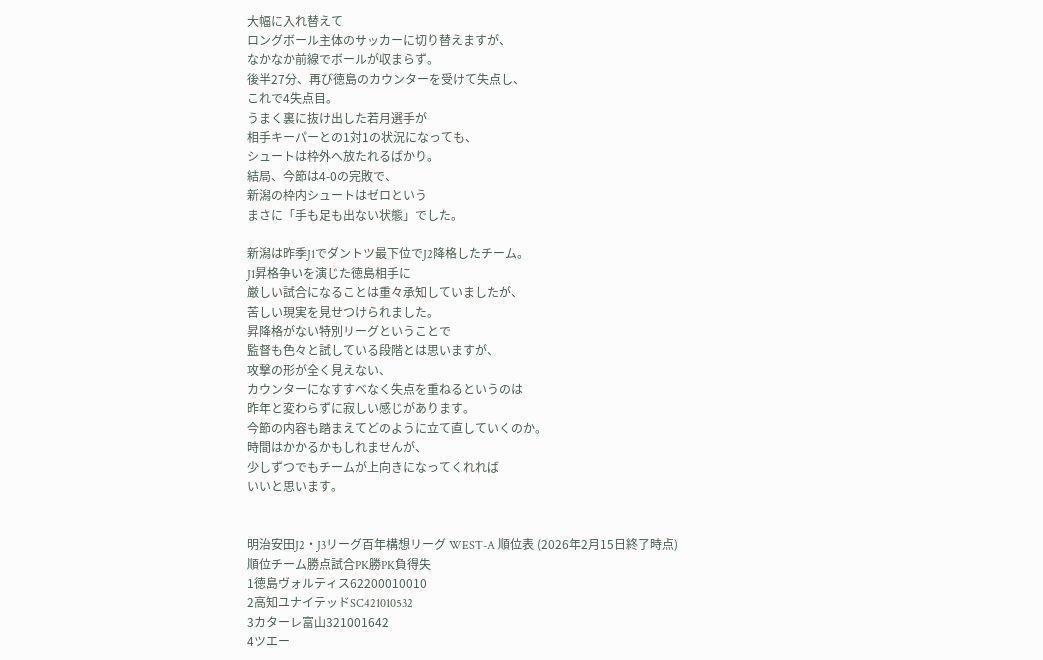大幅に入れ替えて
ロングボール主体のサッカーに切り替えますが、
なかなか前線でボールが収まらず。
後半27分、再び徳島のカウンターを受けて失点し、
これで4失点目。
うまく裏に抜け出した若月選手が
相手キーパーとの1対1の状況になっても、
シュートは枠外へ放たれるばかり。
結局、今節は4-0の完敗で、
新潟の枠内シュートはゼロという
まさに「手も足も出ない状態」でした。

新潟は昨季J1でダントツ最下位でJ2降格したチーム。
J1昇格争いを演じた徳島相手に
厳しい試合になることは重々承知していましたが、
苦しい現実を見せつけられました。
昇降格がない特別リーグということで
監督も色々と試している段階とは思いますが、
攻撃の形が全く見えない、
カウンターになすすべなく失点を重ねるというのは
昨年と変わらずに寂しい感じがあります。
今節の内容も踏まえてどのように立て直していくのか。
時間はかかるかもしれませんが、
少しずつでもチームが上向きになってくれれば
いいと思います。


明治安田J2・J3リーグ百年構想リーグ WEST-A 順位表 (2026年2月15日終了時点)
順位チーム勝点試合PK勝PK負得失
1徳島ヴォルティス62200010010
2高知ユナイテッドSC421010532
3カターレ富山321001642
4ツエー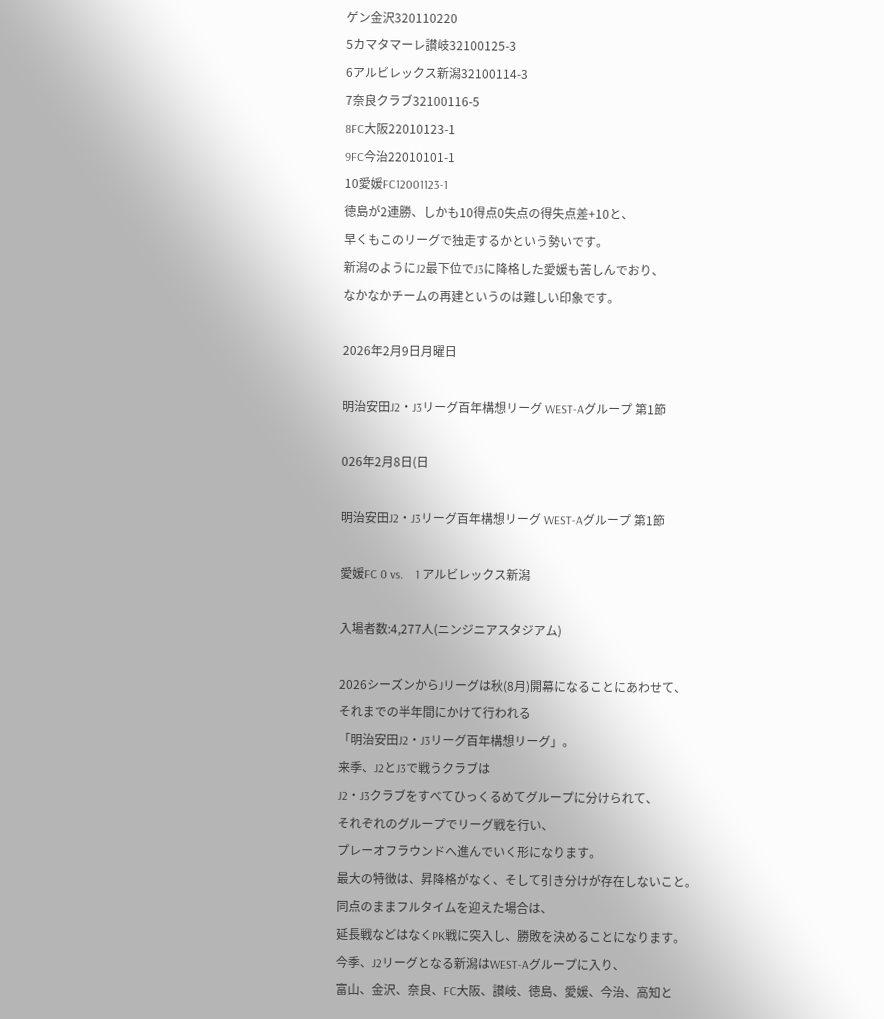ゲン金沢320110220
5カマタマーレ讃岐32100125-3
6アルビレックス新潟32100114-3
7奈良クラブ32100116-5
8FC大阪22010123-1
9FC今治22010101-1
10愛媛FC12001123-1
徳島が2連勝、しかも10得点0失点の得失点差+10と、
早くもこのリーグで独走するかという勢いです。
新潟のようにJ2最下位でJ3に降格した愛媛も苦しんでおり、
なかなかチームの再建というのは難しい印象です。

2026年2月9日月曜日

明治安田J2・J3リーグ百年構想リーグ WEST-Aグループ 第1節

026年2月8日(日

明治安田J2・J3リーグ百年構想リーグ WEST-Aグループ 第1節

愛媛FC 0 vs.    1 アルビレックス新潟

入場者数:4,277人(ニンジニアスタジアム)

2026シーズンからJリーグは秋(8月)開幕になることにあわせて、
それまでの半年間にかけて行われる
「明治安田J2・J3リーグ百年構想リーグ」。
来季、J2とJ3で戦うクラブは
J2・J3クラブをすべてひっくるめてグループに分けられて、
それぞれのグループでリーグ戦を行い、
プレーオフラウンドへ進んでいく形になります。
最大の特徴は、昇降格がなく、そして引き分けが存在しないこと。
同点のままフルタイムを迎えた場合は、
延長戦などはなくPK戦に突入し、勝敗を決めることになります。
今季、J2リーグとなる新潟はWEST-Aグループに入り、
富山、金沢、奈良、FC大阪、讃岐、徳島、愛媛、今治、高知と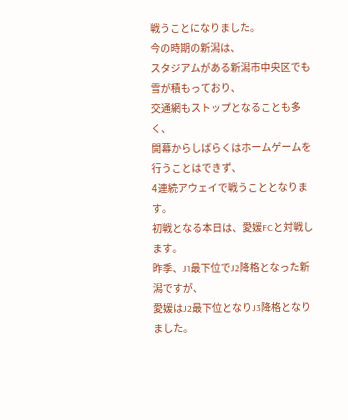戦うことになりました。
今の時期の新潟は、
スタジアムがある新潟市中央区でも雪が積もっており、
交通網もストップとなることも多く、
開幕からしばらくはホームゲームを行うことはできず、
4連続アウェイで戦うこととなります。
初戦となる本日は、愛媛FCと対戦します。
昨季、J1最下位でJ2降格となった新潟ですが、
愛媛はJ2最下位となりJ3降格となりました。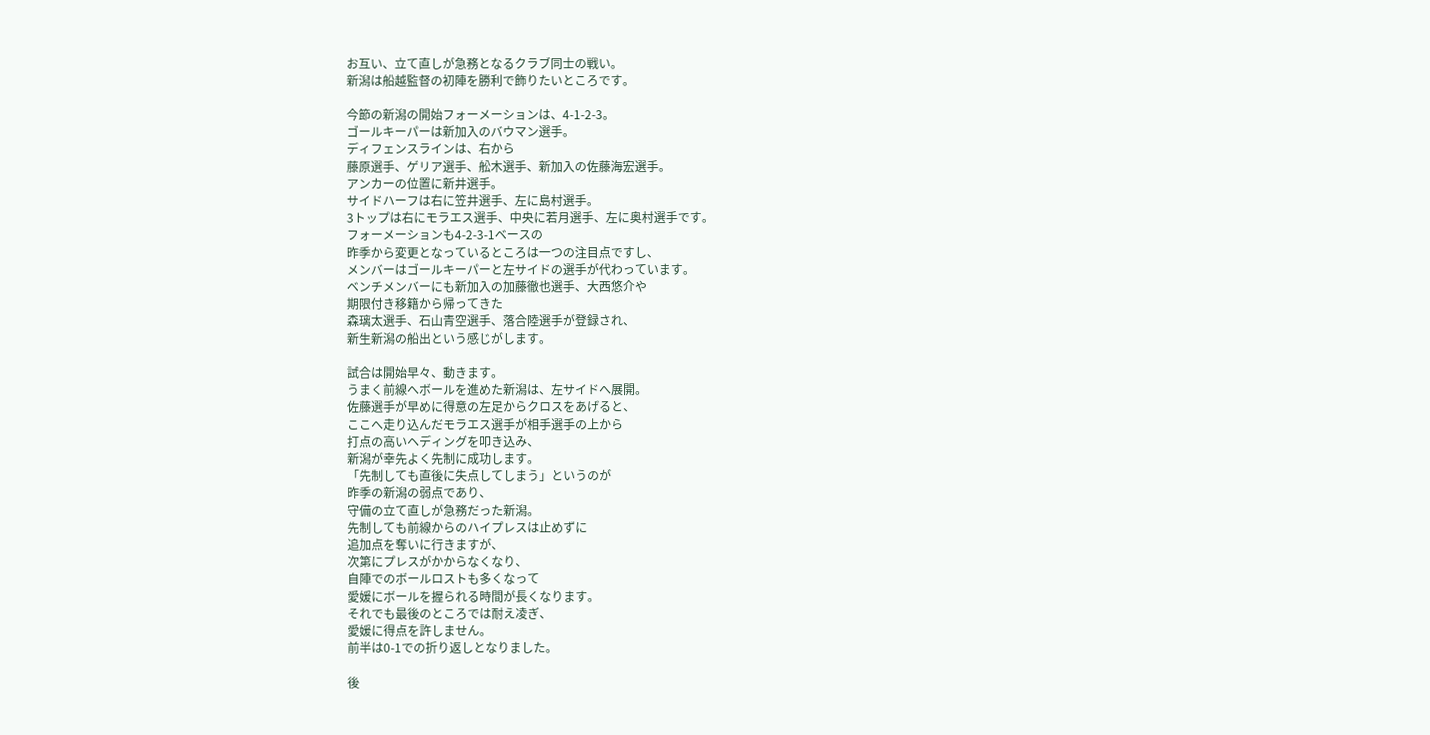お互い、立て直しが急務となるクラブ同士の戦い。
新潟は船越監督の初陣を勝利で飾りたいところです。

今節の新潟の開始フォーメーションは、4-1-2-3。
ゴールキーパーは新加入のバウマン選手。
ディフェンスラインは、右から
藤原選手、ゲリア選手、舩木選手、新加入の佐藤海宏選手。
アンカーの位置に新井選手。
サイドハーフは右に笠井選手、左に島村選手。
3トップは右にモラエス選手、中央に若月選手、左に奥村選手です。
フォーメーションも4-2-3-1ベースの
昨季から変更となっているところは一つの注目点ですし、
メンバーはゴールキーパーと左サイドの選手が代わっています。
ベンチメンバーにも新加入の加藤徹也選手、大西悠介や
期限付き移籍から帰ってきた
森璃太選手、石山青空選手、落合陸選手が登録され、
新生新潟の船出という感じがします。

試合は開始早々、動きます。
うまく前線へボールを進めた新潟は、左サイドへ展開。
佐藤選手が早めに得意の左足からクロスをあげると、
ここへ走り込んだモラエス選手が相手選手の上から
打点の高いヘディングを叩き込み、
新潟が幸先よく先制に成功します。
「先制しても直後に失点してしまう」というのが
昨季の新潟の弱点であり、
守備の立て直しが急務だった新潟。
先制しても前線からのハイプレスは止めずに
追加点を奪いに行きますが、
次第にプレスがかからなくなり、
自陣でのボールロストも多くなって
愛媛にボールを握られる時間が長くなります。
それでも最後のところでは耐え凌ぎ、
愛媛に得点を許しません。
前半は0-1での折り返しとなりました。

後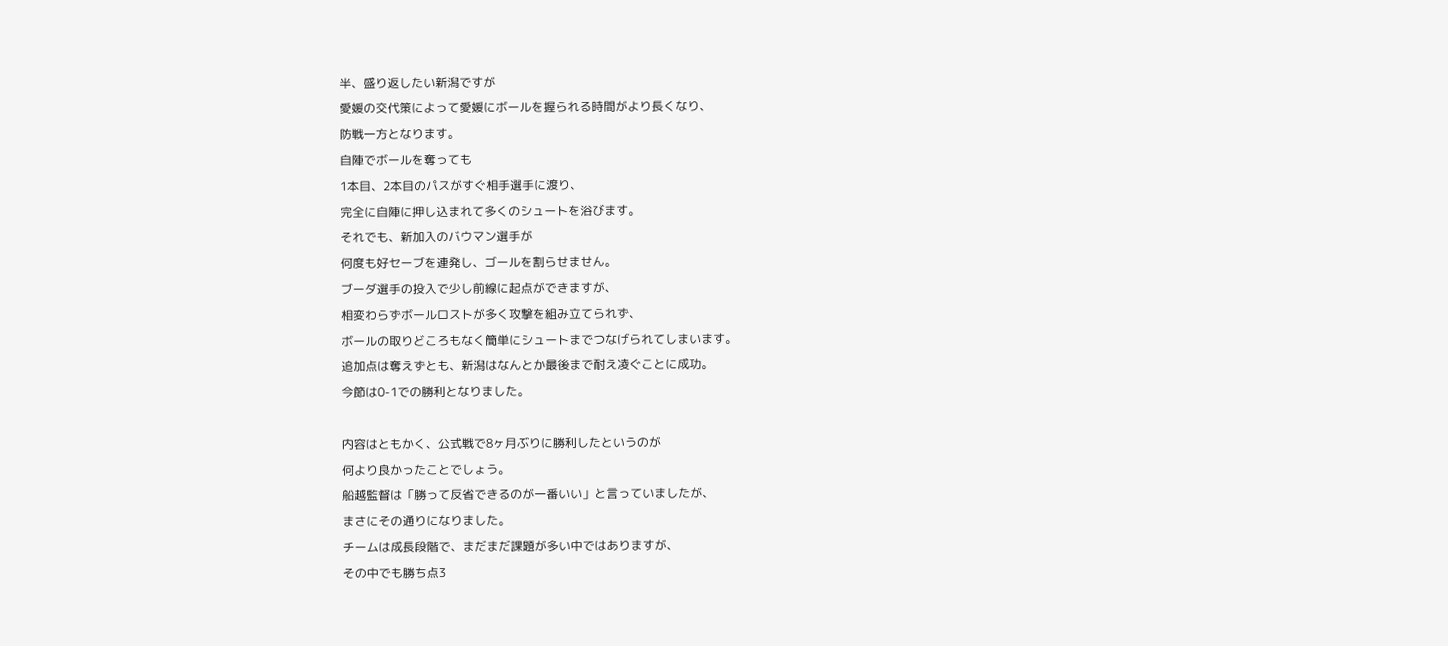半、盛り返したい新潟ですが
愛媛の交代策によって愛媛にボールを握られる時間がより長くなり、
防戦一方となります。
自陣でボールを奪っても
1本目、2本目のパスがすぐ相手選手に渡り、
完全に自陣に押し込まれて多くのシュートを浴びます。
それでも、新加入のバウマン選手が
何度も好セーブを連発し、ゴールを割らせません。
ブーダ選手の投入で少し前線に起点ができますが、
相変わらずボールロストが多く攻撃を組み立てられず、
ボールの取りどころもなく簡単にシュートまでつなげられてしまいます。
追加点は奪えずとも、新潟はなんとか最後まで耐え凌ぐことに成功。
今節は0-1での勝利となりました。

内容はともかく、公式戦で8ヶ月ぶりに勝利したというのが
何より良かったことでしょう。
船越監督は「勝って反省できるのが一番いい」と言っていましたが、
まさにその通りになりました。
チームは成長段階で、まだまだ課題が多い中ではありますが、
その中でも勝ち点3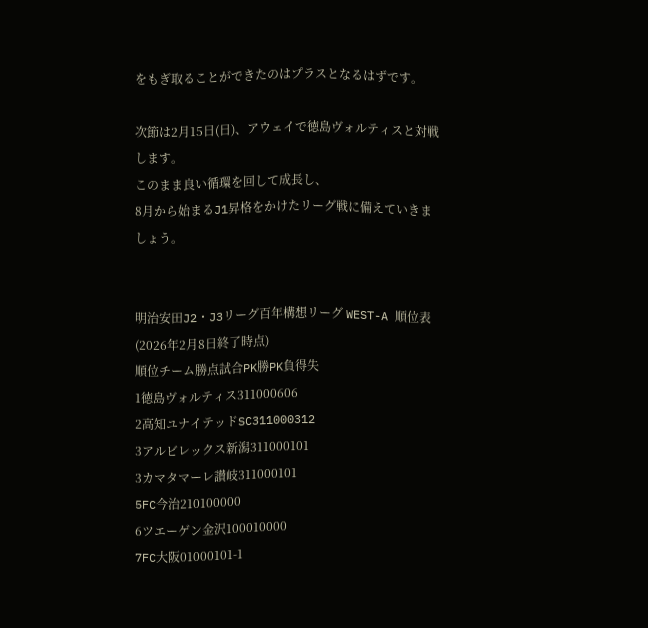をもぎ取ることができたのはプラスとなるはずです。

次節は2月15日(日)、アウェイで徳島ヴォルティスと対戦します。
このまま良い循環を回して成長し、
8月から始まるJ1昇格をかけたリーグ戦に備えていきましょう。


明治安田J2・J3リーグ百年構想リーグ WEST-A 順位表 (2026年2月8日終了時点)
順位チーム勝点試合PK勝PK負得失
1徳島ヴォルティス311000606
2高知ユナイテッドSC311000312
3アルビレックス新潟311000101
3カマタマーレ讃岐311000101
5FC今治210100000
6ツエーゲン金沢100010000
7FC大阪01000101-1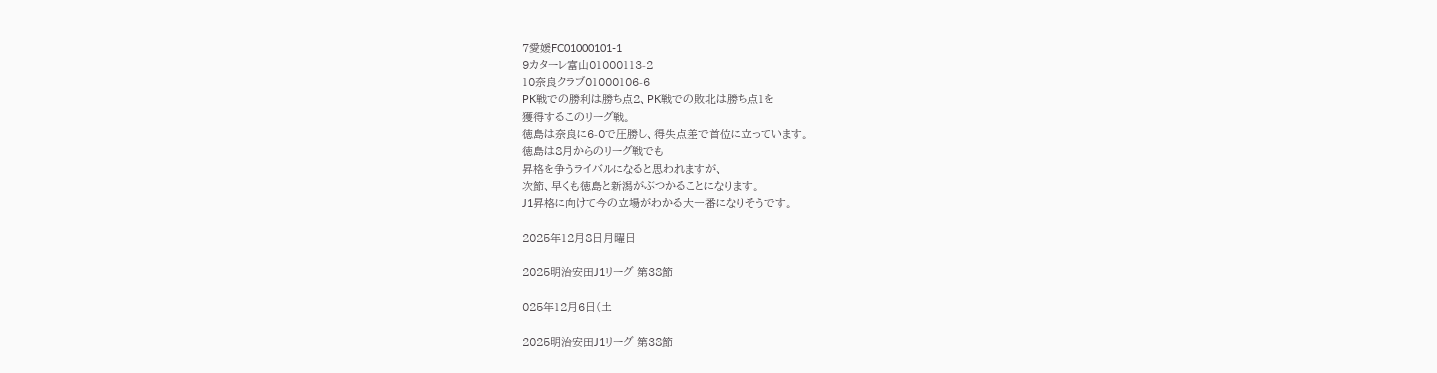7愛媛FC01000101-1
9カターレ富山01000113-2
10奈良クラブ01000106-6
PK戦での勝利は勝ち点2、PK戦での敗北は勝ち点1を
獲得するこのリーグ戦。
徳島は奈良に6-0で圧勝し、得失点差で首位に立っています。
徳島は8月からのリーグ戦でも
昇格を争うライバルになると思われますが、
次節、早くも徳島と新潟がぶつかることになります。
J1昇格に向けて今の立場がわかる大一番になりそうです。

2025年12月8日月曜日

2025明治安田J1リーグ 第38節

025年12月6日(土

2025明治安田J1リーグ 第38節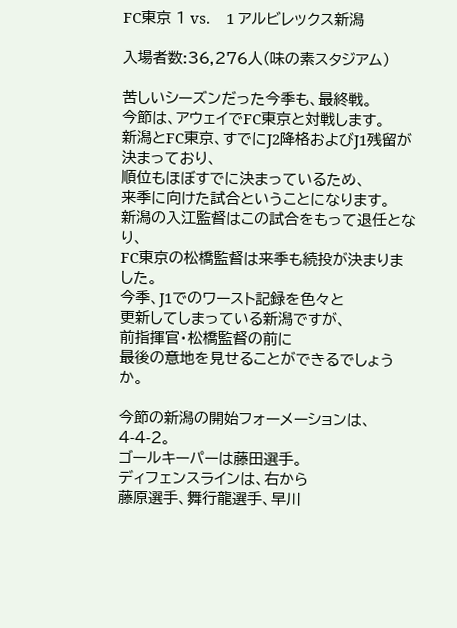FC東京 1 vs.    1 アルビレックス新潟

入場者数:36,276人(味の素スタジアム)

苦しいシーズンだった今季も、最終戦。
今節は、アウェイでFC東京と対戦します。
新潟とFC東京、すでにJ2降格およびJ1残留が決まっており、
順位もほぼすでに決まっているため、
来季に向けた試合ということになります。
新潟の入江監督はこの試合をもって退任となり、
FC東京の松橋監督は来季も続投が決まりました。
今季、J1でのワースト記録を色々と
更新してしまっている新潟ですが、
前指揮官・松橋監督の前に
最後の意地を見せることができるでしょうか。

今節の新潟の開始フォーメーションは、4-4-2。
ゴールキーパーは藤田選手。
ディフェンスラインは、右から
藤原選手、舞行龍選手、早川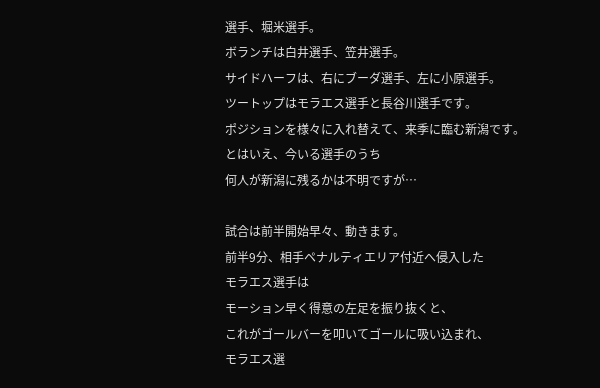選手、堀米選手。
ボランチは白井選手、笠井選手。
サイドハーフは、右にブーダ選手、左に小原選手。
ツートップはモラエス選手と長谷川選手です。
ポジションを様々に入れ替えて、来季に臨む新潟です。
とはいえ、今いる選手のうち
何人が新潟に残るかは不明ですが…

試合は前半開始早々、動きます。
前半9分、相手ペナルティエリア付近へ侵入した
モラエス選手は
モーション早く得意の左足を振り抜くと、
これがゴールバーを叩いてゴールに吸い込まれ、
モラエス選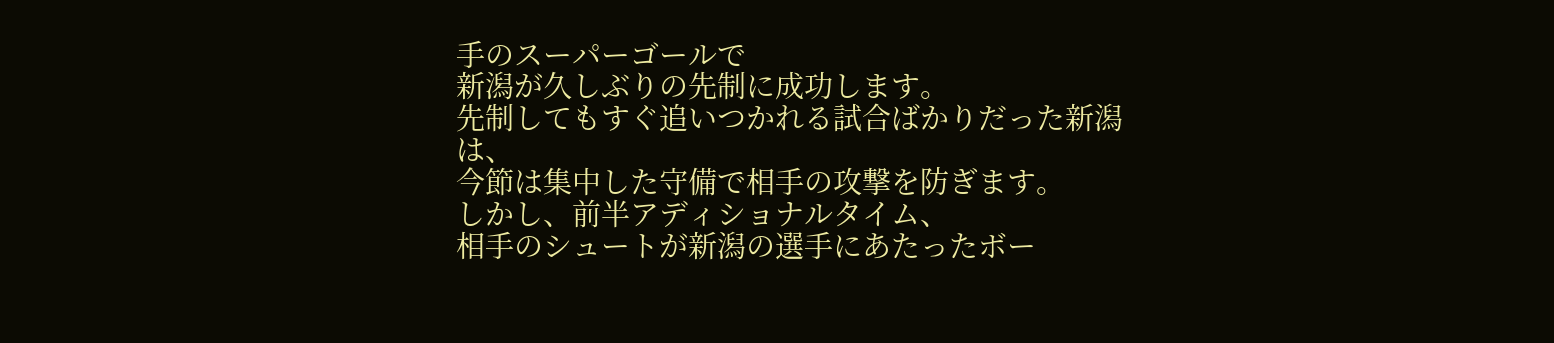手のスーパーゴールで
新潟が久しぶりの先制に成功します。
先制してもすぐ追いつかれる試合ばかりだった新潟は、
今節は集中した守備で相手の攻撃を防ぎます。
しかし、前半アディショナルタイム、
相手のシュートが新潟の選手にあたったボー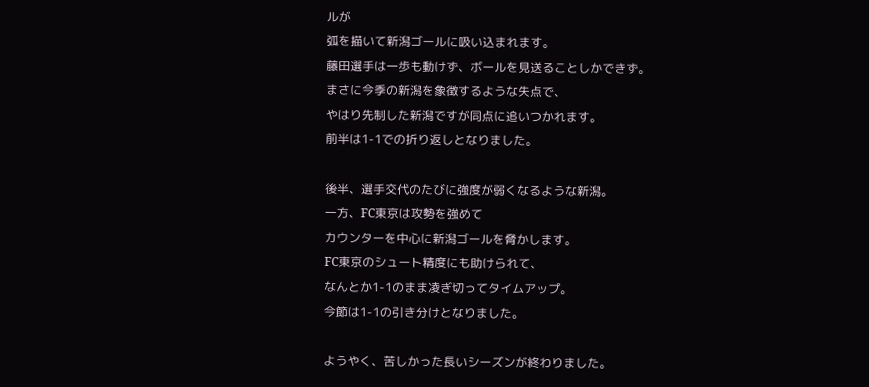ルが
弧を描いて新潟ゴールに吸い込まれます。
藤田選手は一歩も動けず、ボールを見送ることしかできず。
まさに今季の新潟を象徴するような失点で、
やはり先制した新潟ですが同点に追いつかれます。
前半は1-1での折り返しとなりました。

後半、選手交代のたびに強度が弱くなるような新潟。
一方、FC東京は攻勢を強めて
カウンターを中心に新潟ゴールを脅かします。
FC東京のシュート精度にも助けられて、
なんとか1-1のまま凌ぎ切ってタイムアップ。
今節は1-1の引き分けとなりました。

ようやく、苦しかった長いシーズンが終わりました。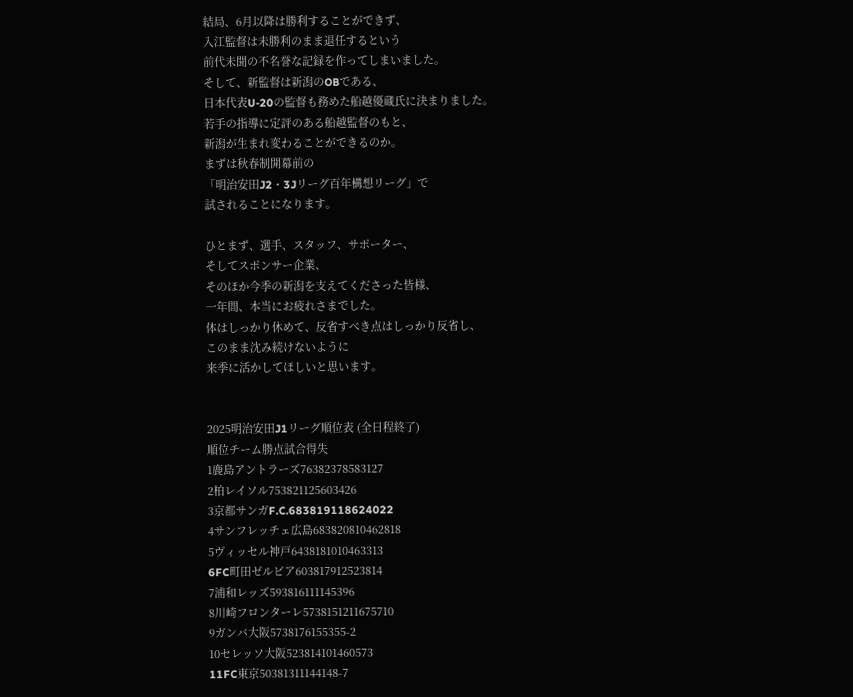結局、6月以降は勝利することができず、
入江監督は未勝利のまま退任するという
前代未聞の不名誉な記録を作ってしまいました。
そして、新監督は新潟のOBである、
日本代表U-20の監督も務めた船越優蔵氏に決まりました。
若手の指導に定評のある船越監督のもと、
新潟が生まれ変わることができるのか。
まずは秋春制開幕前の
「明治安田J2・3Jリーグ百年構想リーグ」で
試されることになります。

ひとまず、選手、スタッフ、サポーター、
そしてスポンサー企業、
そのほか今季の新潟を支えてくださった皆様、
一年間、本当にお疲れさまでした。
体はしっかり休めて、反省すべき点はしっかり反省し、
このまま沈み続けないように
来季に活かしてほしいと思います。


2025明治安田J1リーグ順位表 (全日程終了)
順位チーム勝点試合得失
1鹿島アントラーズ76382378583127
2柏レイソル753821125603426
3京都サンガF.C.683819118624022
4サンフレッチェ広島683820810462818
5ヴィッセル神戸6438181010463313
6FC町田ゼルビア603817912523814
7浦和レッズ593816111145396
8川崎フロンターレ5738151211675710
9ガンバ大阪5738176155355-2
10セレッソ大阪523814101460573
11FC東京50381311144148-7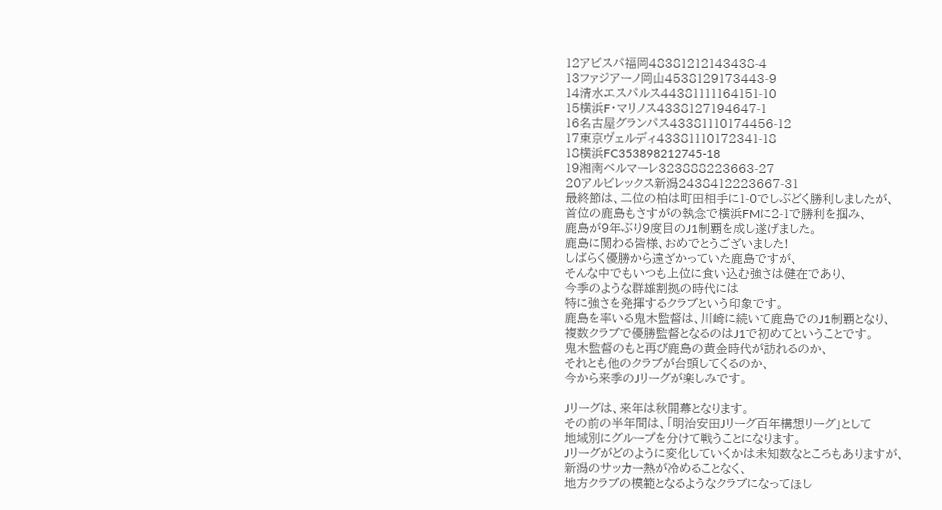12アビスパ福岡48381212143438-4
13ファジアーノ岡山4538129173443-9
14清水エスパルス44381111164151-10
15横浜F・マリノス4338127194647-1
16名古屋グランパス43381110174456-12
17東京ヴェルディ43381110172341-18
18横浜FC353898212745-18
19湘南ベルマーレ323888223663-27
20アルビレックス新潟2438412223667-31
最終節は、二位の柏は町田相手に1-0でしぶどく勝利しましたが、
首位の鹿島もさすがの執念で横浜FMに2-1で勝利を掴み、
鹿島が9年ぶり9度目のJ1制覇を成し遂げました。
鹿島に関わる皆様、おめでとうございました!
しばらく優勝から遠ざかっていた鹿島ですが、
そんな中でもいつも上位に食い込む強さは健在であり、
今季のような群雄割拠の時代には
特に強さを発揮するクラブという印象です。
鹿島を率いる鬼木監督は、川崎に続いて鹿島でのJ1制覇となり、
複数クラブで優勝監督となるのはJ1で初めてということです。
鬼木監督のもと再び鹿島の黄金時代が訪れるのか、
それとも他のクラブが台頭してくるのか、
今から来季のJリーグが楽しみです。

Jリーグは、来年は秋開幕となります。
その前の半年間は、「明治安田Jリーグ百年構想リーグ」として
地域別にグループを分けて戦うことになります。
Jリーグがどのように変化していくかは未知数なところもありますが、
新潟のサッカー熱が冷めることなく、
地方クラブの模範となるようなクラブになってほし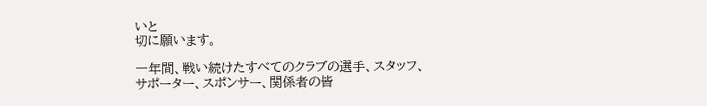いと
切に願います。

一年間、戦い続けたすべてのクラブの選手、スタッフ、
サポーター、スポンサー、関係者の皆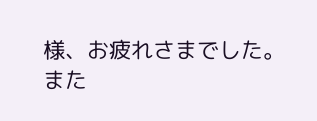様、お疲れさまでした。
また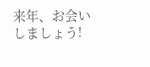来年、お会いしましょう!